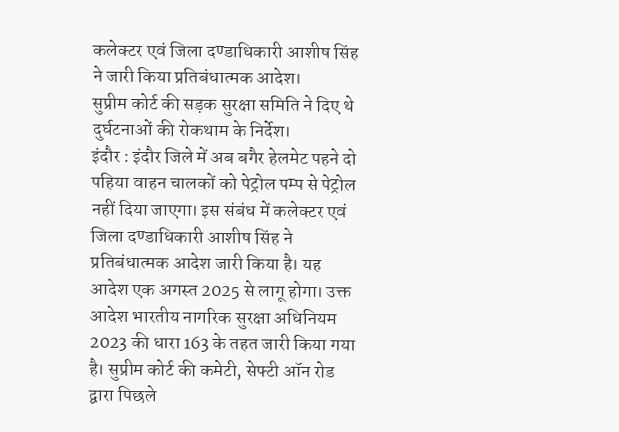कलेक्टर एवं जिला दण्डाधिकारी आशीष सिंह ने जारी किया प्रतिबंधात्मक आदेश।
सुप्रीम कोर्ट की सड़क सुरक्षा समिति ने दिए थे दुर्घटनाओं की रोकथाम के निर्देश।
इंदौर : इंदौर जिले में अब बगैर हेलमेट पहने दो पहिया वाहन चालकों को पेट्रोल पम्प से पेट्रोल नहीं दिया जाएगा। इस संबंध में कलेक्टर एवं जिला दण्डाधिकारी आशीष सिंह ने प्रतिबंधात्मक आदेश जारी किया है। यह आदेश एक अगस्त 2025 से लागू होगा। उक्त आदेश भारतीय नागरिक सुरक्षा अधिनियम 2023 की धारा 163 के तहत जारी किया गया है। सुप्रीम कोर्ट की कमेटी, सेफ्टी ऑन रोड द्वारा पिछले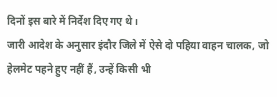दिनों इस बारे में निर्देश दिए गए थे।
जारी आदेश के अनुसार इंदौर जिले में ऐसे दो पहिया वाहन चालक, जो हेलमेट पहने हुए नहीं हैं, उन्हें किसी भी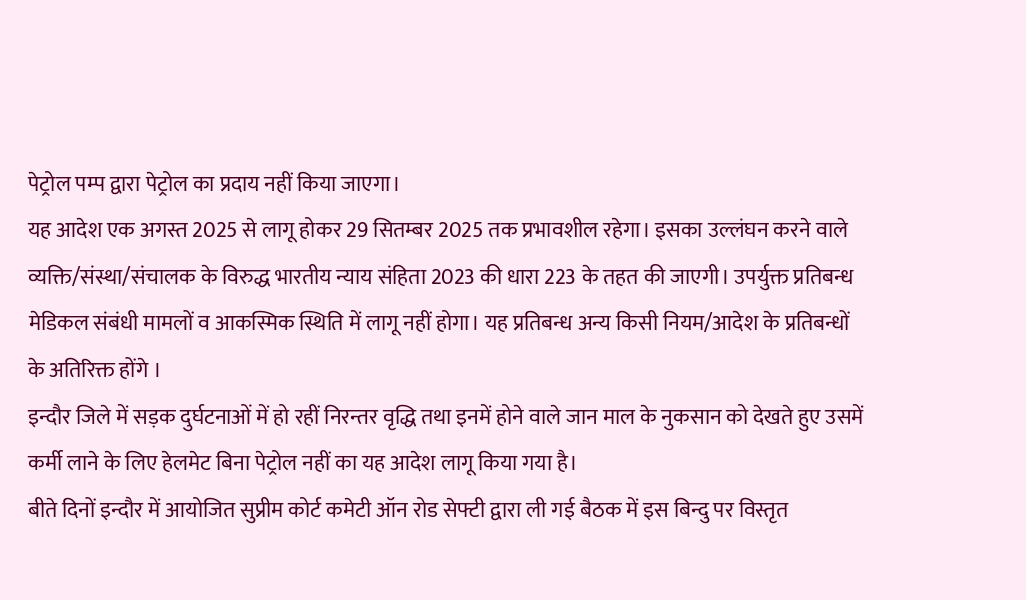पेट्रोल पम्प द्वारा पेट्रोल का प्रदाय नहीं किया जाएगा।
यह आदेश एक अगस्त 2025 से लागू होकर 29 सितम्बर 2025 तक प्रभावशील रहेगा। इसका उल्लंघन करने वाले व्यक्ति/संस्था/संचालक के विरुद्ध भारतीय न्याय संहिता 2023 की धारा 223 के तहत की जाएगी। उपर्युक्त प्रतिबन्ध मेडिकल संबंधी मामलों व आकस्मिक स्थिति में लागू नहीं होगा। यह प्रतिबन्ध अन्य किसी नियम/आदेश के प्रतिबन्धों के अतिरिक्त होंगे ।
इन्दौर जिले में सड़क दुर्घटनाओं में हो रहीं निरन्तर वृद्धि तथा इनमें होने वाले जान माल के नुकसान को देखते हुए उसमें कर्मी लाने के लिए हेलमेट बिना पेट्रोल नहीं का यह आदेश लागू किया गया है।
बीते दिनों इन्दौर में आयोजित सुप्रीम कोर्ट कमेटी ऑन रोड सेफ्टी द्वारा ली गई बैठक में इस बिन्दु पर विस्तृत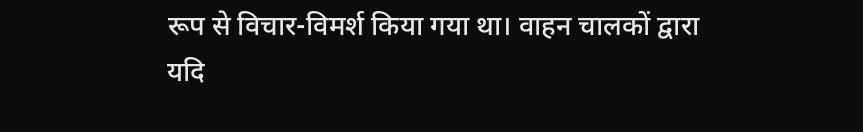रूप से विचार-विमर्श किया गया था। वाहन चालकों द्वारा यदि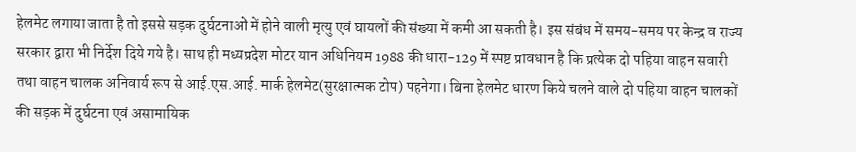हेलमेट लगाया जाता है तो इससे सड़क दुर्घटनाओं में होने वाली मृत्यु एवं घायलों की संख्या में कमी आ सकती है। इस संबंध में समय-समय पर केन्द्र व राज्य सरकार द्वारा भी निर्देश दिये गये है। साथ ही मध्यप्रदेश मोटर यान अधिनियम 1988 की धारा-129 में स्पष्ट प्रावधान है कि प्रत्येक दो पहिया वाहन सवारी तथा वाहन चालक अनिवार्य रूप से आई.एस.आई. मार्क हेलमेट(सुरक्षात्मक टोप) पहनेगा। बिना हेलमेट धारण किये चलने वाले दो पहिया वाहन चालकों की सड़क में दुर्घटना एवं असामायिक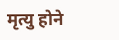मृत्यु होने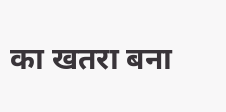का खतरा बना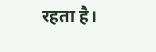रहता है।